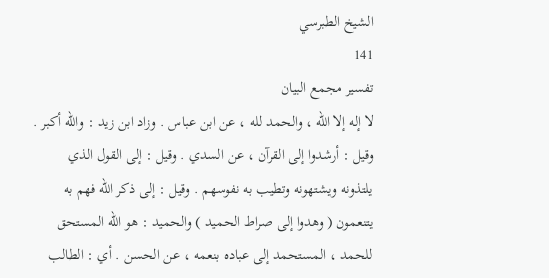الشيخ الطبرسي
141
تفسير مجمع البيان
لا إله إلا الله ، والحمد لله ، عن ابن عباس . وزاد ابن زيد : والله أكبر . وقيل : أرشدوا إلى القرآن ، عن السدي . وقيل : إلى القول الذي يلتذونه ويشتهونه وتطيب به نفوسهم . وقيل : إلى ذكر الله فهم به يتنعمون ( وهدوا إلى صراط الحميد ) والحميد : هو الله المستحق للحمد ، المستحمد إلى عباده بنعمه ، عن الحسن . أي : الطالب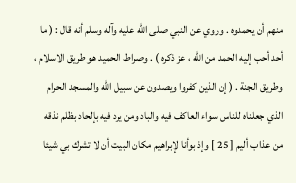منهم أن يحمدوه . وروي عن النبي صلى الله عليه وآله وسلم أنه قال : ( ما أحد أحب إليه الحمد من الله ، عز ذكره ) . وصراط الحميد هو طريق الاسلام ، وطريق الجنة . ( إن الذين كفروا ويصدون عن سبيل الله والمسجد الحرام الذي جعلناه للناس سواء العاكف فيه والباد ومن يرد فيه بإلحاد بظلم نذقه من عذاب أليم [ 25 ] وإذ بوأنا لإبراهيم مكان البيت أن لا تشرك بي شيئا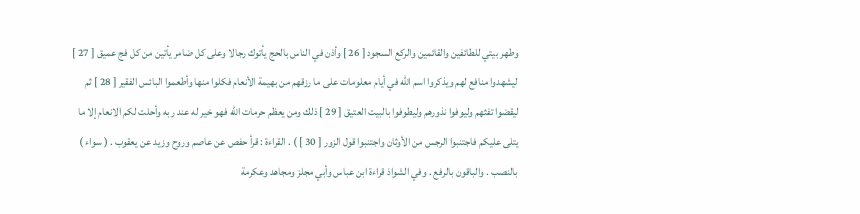وطهر بيتي للطائفين والقائمين والركع السجود [ 26 ] وأذن في الناس بالحج يأتوك رجالا وعلى كل ضامر يأتين من كل فج عميق [ 27 ] ليشهدوا منافع لهم ويذكروا اسم الله في أيام معلومات على ما رزقهم من بهيمة الأنعام فكلوا منها وأطعموا البائس الفقير [ 28 ] ثم ليقضوا تفثهم وليوفوا نذورهم وليطوفوا بالبيت العتيق [ 29 ] ذلك ومن يعظم حرمات الله فهو خير له عند ربه وأحلت لكم الانعام إلا ما يتلى عليكم فاجتنبوا الرجس من الأوثان واجتنبوا قول الزور [ 30 ] ) . القراءة : قرأ حفص عن عاصم وروح وزيد عن يعقوب . ( سواء ) بالنصب . والباقون بالرفع . وفي الشواذ قراءة ابن عباس وأبي مجلز ومجاهد وعكرمة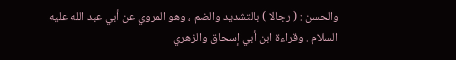والحسن : ( رجالا ) بالتشديد والضم ، وهو المروي عن أبي عبد الله عليه السلام . وقراءة ابن أبي إسحاق والزهري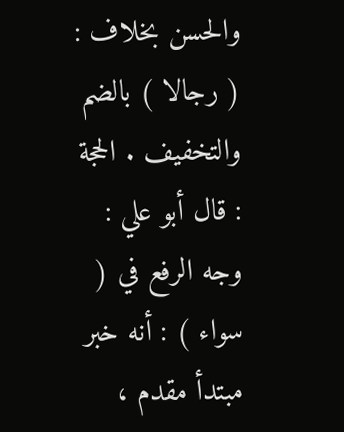والحسن بخلاف : ( رجالا ) بالضم والتخفيف . الحجة : قال أبو علي : وجه الرفع في ( سواء ) : أنه خبر مبتدأ مقدم ،